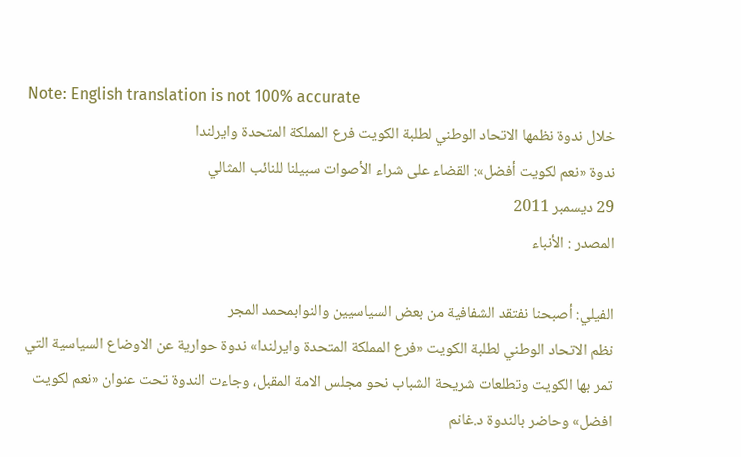Note: English translation is not 100% accurate
خلال ندوة نظمها الاتحاد الوطني لطلبة الكويت فرع المملكة المتحدة وايرلندا
ندوة «نعم لكويت أفضل»: القضاء على شراء الأصوات سبيلنا للنائب المثالي
29 ديسمبر 2011
المصدر : الأنباء

الفيلي: أصبحنا نفتقد الشفافية من بعض السياسيين والنوابمحمد المجر
نظم الاتحاد الوطني لطلبة الكويت «فرع المملكة المتحدة وايرلندا» ندوة حوارية عن الاوضاع السياسية التي تمر بها الكويت وتطلعات شريحة الشباب نحو مجلس الامة المقبل، وجاءت الندوة تحت عنوان «نعم لكويت افضل» وحاضر بالندوة د.غانم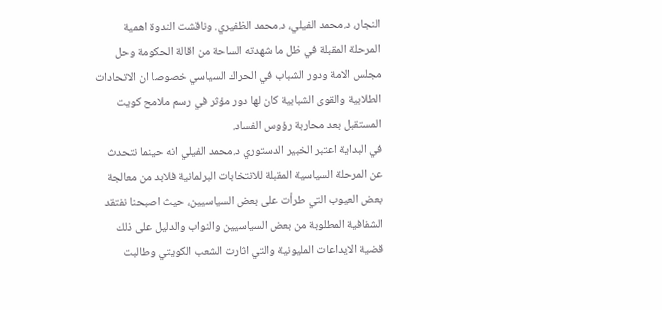النجار، د.محمد الفيلي، د.محمد الظفيري. وناقشت الندوة اهمية المرحلة المقبلة في ظل ما شهدته الساحة من اقالة الحكومة وحل مجلس الامة ودور الشباب في الحراك السياسي خصوصا ان الاتحادات الطلابية والقوى الشبابية كان لها دور مؤثر في رسم ملامح كويت المستقبل بعد محاربة رؤوس الفساد.
في البداية اعتبر الخبير الدستوري د.محمد الفيلي انه حينما نتحدث عن المرحلة السياسية المقبلة للانتخابات البرلمانية فلابد من معالجة بعض العيوب التي طرأت على بعض السياسيين، حيث اصبحنا نفتقد الشفافية المطلوبة من بعض السياسيين والنواب والدليل على ذلك قضية الايداعات المليونية والتي اثارت الشعب الكويتي وطالبت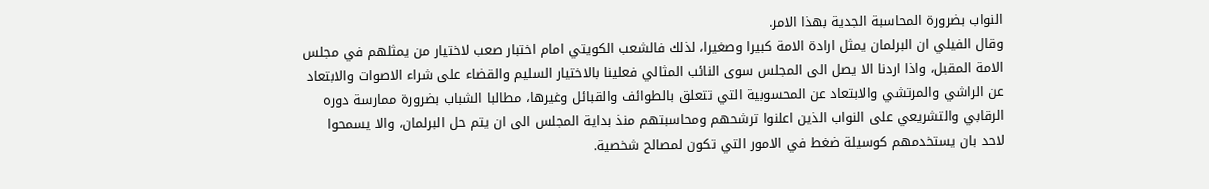النواب بضرورة المحاسبة الجدية بهذا الامر.
وقال الفيلي ان البرلمان يمثل ارادة الامة كبيرا وصغيرا، لذلك فالشعب الكويتي امام اختبار صعب لاختيار من يمثلهم في مجلس الامة المقبل، واذا اردنا الا يصل الى المجلس سوى النائب المثالي فعلينا بالاختيار السليم والقضاء على شراء الاصوات والابتعاد عن الراشي والمرتشي والابتعاد عن المحسوبية التي تتعلق بالطوائف والقبائل وغيرها، مطالبا الشباب بضرورة ممارسة دوره الرقابي والتشريعي على النواب الذين اعلنوا ترشحهم ومحاسبتهم منذ بداية المجلس الى ان يتم حل البرلمان، والا يسمحوا لاحد بان يستخدمهم كوسيلة ضغط في الامور التي تكون لمصالح شخصية.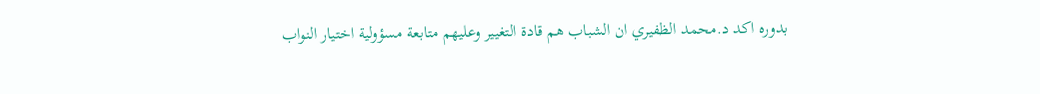بدوره اكد د.محمد الظفيري ان الشباب هم قادة التغيير وعليهم متابعة مسؤولية اختيار النواب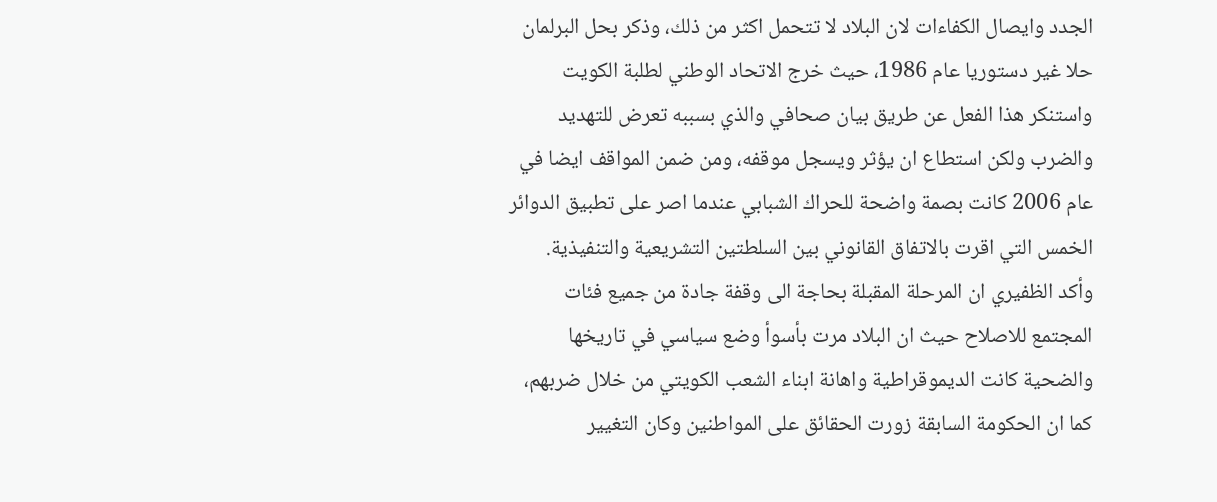الجدد وايصال الكفاءات لان البلاد لا تتحمل اكثر من ذلك، وذكر بحل البرلمان حلا غير دستوريا عام 1986، حيث خرج الاتحاد الوطني لطلبة الكويت واستنكر هذا الفعل عن طريق بيان صحافي والذي بسببه تعرض للتهديد والضرب ولكن استطاع ان يؤثر ويسجل موقفه، ومن ضمن المواقف ايضا في عام 2006 كانت بصمة واضحة للحراك الشبابي عندما اصر على تطبيق الدوائر الخمس التي اقرت بالاتفاق القانوني بين السلطتين التشريعية والتنفيذية.
وأكد الظفيري ان المرحلة المقبلة بحاجة الى وقفة جادة من جميع فئات المجتمع للاصلاح حيث ان البلاد مرت بأسوأ وضع سياسي في تاريخها والضحية كانت الديموقراطية واهانة ابناء الشعب الكويتي من خلال ضربهم، كما ان الحكومة السابقة زورت الحقائق على المواطنين وكان التغيير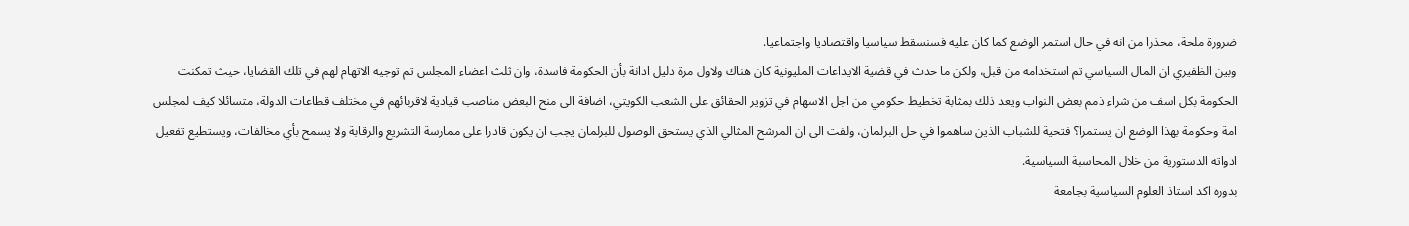ضرورة ملحة، محذرا من انه في حال استمر الوضع كما كان عليه فسنسقط سياسيا واقتصاديا واجتماعيا.
وبين الظفيري ان المال السياسي تم استخدامه من قبل، ولكن ما حدث في قضية الايداعات المليونية كان هناك ولاول مرة دليل ادانة بأن الحكومة فاسدة، وان ثلث اعضاء المجلس تم توجيه الاتهام لهم في تلك القضايا، حيث تمكنت الحكومة بكل اسف من شراء ذمم بعض النواب ويعد ذلك بمثابة تخطيط حكومي من اجل الاسهام في تزوير الحقائق على الشعب الكويتي، اضافة الى منح البعض مناصب قيادية لاقربائهم في مختلف قطاعات الدولة، متسائلا كيف لمجلس امة وحكومة بهذا الوضع ان يستمرا؟ فتحية للشباب الذين ساهموا في حل البرلمان، ولفت الى ان المرشح المثالي الذي يستحق الوصول للبرلمان يجب ان يكون قادرا على ممارسة التشريع والرقابة ولا يسمح بأي مخالفات، ويستطيع تفعيل ادواته الدستورية من خلال المحاسبة السياسية.
بدوره اكد استاذ العلوم السياسية بجامعة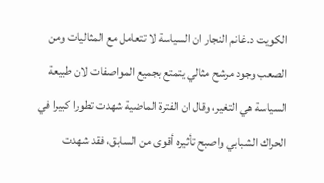الكويت د.غانم النجار ان السياسة لا تتعامل مع المثاليات ومن الصعب وجود مرشح مثالي يتمتع بجميع المواصفات لان طبيعة السياسة هي التغير، وقال ان الفترة الماضية شهدت تطورا كبيرا في الحراك الشبابي واصبح تأثيره أقوى من السابق، فقد شهدت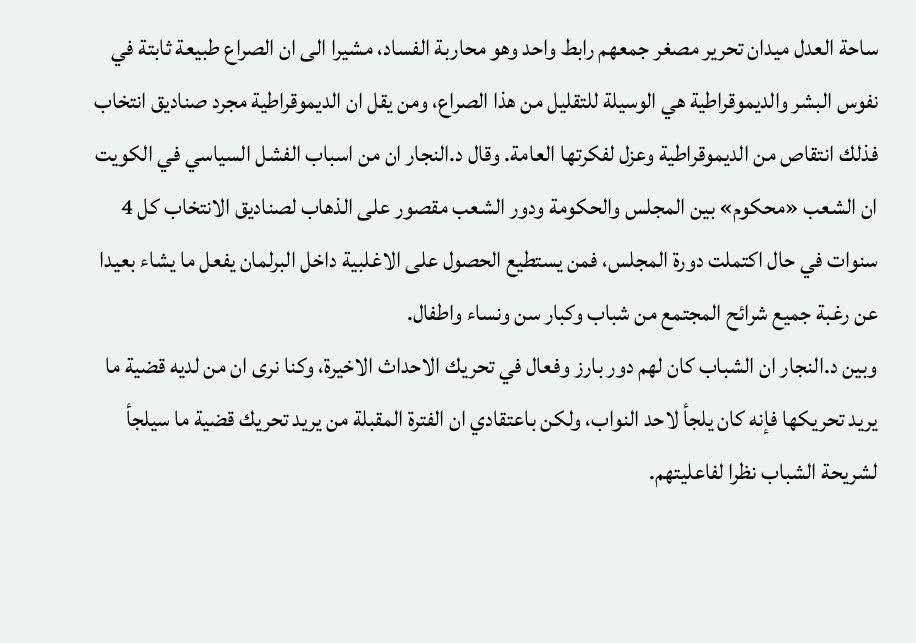ساحة العدل ميدان تحرير مصغر جمعهم رابط واحد وهو محاربة الفساد، مشيرا الى ان الصراع طبيعة ثابتة في نفوس البشر والديموقراطية هي الوسيلة للتقليل من هذا الصراع، ومن يقل ان الديموقراطية مجرد صناديق انتخاب فذلك انتقاص من الديموقراطية وعزل لفكرتها العامة. وقال د.النجار ان من اسباب الفشل السياسي في الكويت ان الشعب «محكوم» بين المجلس والحكومة ودور الشعب مقصور على الذهاب لصناديق الانتخاب كل 4 سنوات في حال اكتملت دورة المجلس، فمن يستطيع الحصول على الاغلبية داخل البرلمان يفعل ما يشاء بعيدا عن رغبة جميع شرائح المجتمع من شباب وكبار سن ونساء واطفال.
وبين د.النجار ان الشباب كان لهم دور بارز وفعال في تحريك الاحداث الاخيرة، وكنا نرى ان من لديه قضية ما يريد تحريكها فإنه كان يلجأ لاحد النواب، ولكن باعتقادي ان الفترة المقبلة من يريد تحريك قضية ما سيلجأ لشريحة الشباب نظرا لفاعليتهم.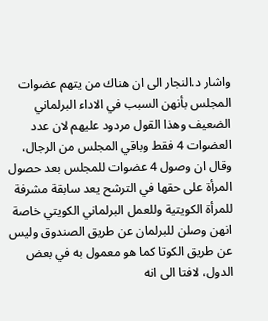واشار د.النجار الى ان هناك من يتهم عضوات المجلس بأنهن السبب في الاداء البرلماني الضعيف وهذا القول مردود عليهم لان عدد العضوات 4 فقط وباقي المجلس من الرجال، وقال ان وصول 4 عضوات للمجلس بعد حصول المرأة على حقها في الترشح يعد سابقة مشرفة للمرأة الكويتية وللعمل البرلماني الكويتي خاصة انهن وصلن للبرلمان عن طريق الصندوق وليس عن طريق الكوتا كما هو معمول به في بعض الدول، لافتا الى انه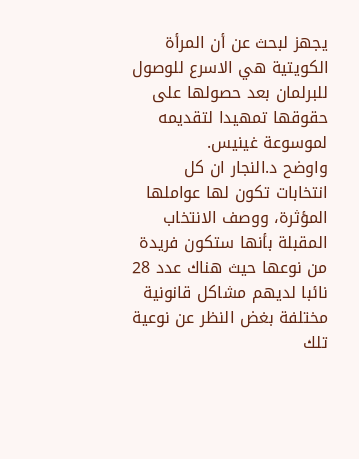يجهز لبحث عن أن المرأة الكويتية هي الاسرع للوصول للبرلمان بعد حصولها على حقوقها تمهيدا لتقديمه لموسوعة غينيس.
واوضح د.النجار ان كل انتخابات تكون لها عواملها المؤثرة، ووصف الانتخاب المقبلة بأنها ستكون فريدة من نوعها حيث هناك عدد 28 نائبا لديهم مشاكل قانونية مختلفة بغض النظر عن نوعية تلك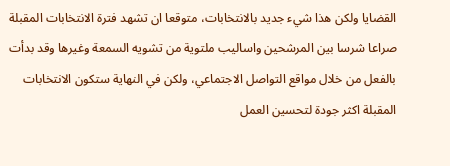القضايا ولكن هذا شيء جديد بالانتخابات، متوقعا ان تشهد فترة الانتخابات المقبلة صراعا شرسا بين المرشحين واساليب ملتوية من تشويه السمعة وغيرها وقد بدأت بالفعل من خلال مواقع التواصل الاجتماعي، ولكن في النهاية ستكون الانتخابات المقبلة اكثر جودة لتحسين العمل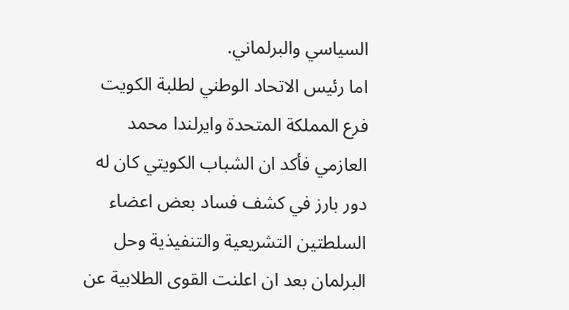السياسي والبرلماني.
اما رئيس الاتحاد الوطني لطلبة الكويت فرع المملكة المتحدة وايرلندا محمد العازمي فأكد ان الشباب الكويتي كان له دور بارز في كشف فساد بعض اعضاء السلطتين التشريعية والتنفيذية وحل البرلمان بعد ان اعلنت القوى الطلابية عن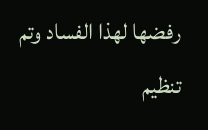رفضها لهذا الفساد وتم تنظيم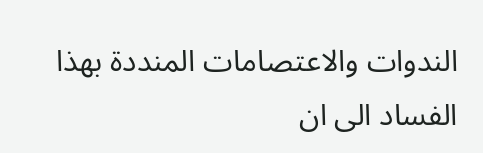الندوات والاعتصامات المنددة بهذا الفساد الى ان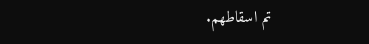تم اسقاطهم.